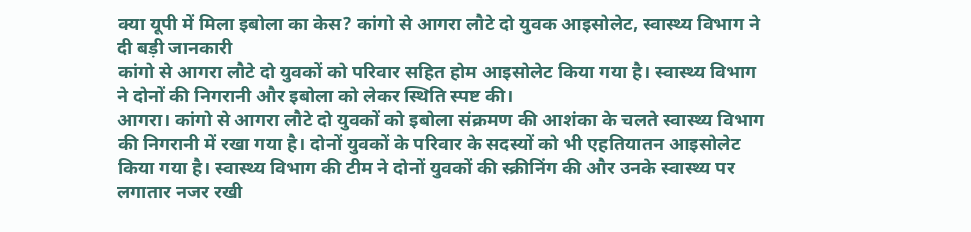क्या यूपी में मिला इबोला का केस? कांगो से आगरा लौटे दो युवक आइसोलेट, स्वास्थ्य विभाग ने दी बड़ी जानकारी
कांगो से आगरा लौटे दो युवकों को परिवार सहित होम आइसोलेट किया गया है। स्वास्थ्य विभाग ने दोनों की निगरानी और इबोला को लेकर स्थिति स्पष्ट की।
आगरा। कांगो से आगरा लौटे दो युवकों को इबोला संक्रमण की आशंका के चलते स्वास्थ्य विभाग की निगरानी में रखा गया है। दोनों युवकों के परिवार के सदस्यों को भी एहतियातन आइसोलेट किया गया है। स्वास्थ्य विभाग की टीम ने दोनों युवकों की स्क्रीनिंग की और उनके स्वास्थ्य पर लगातार नजर रखी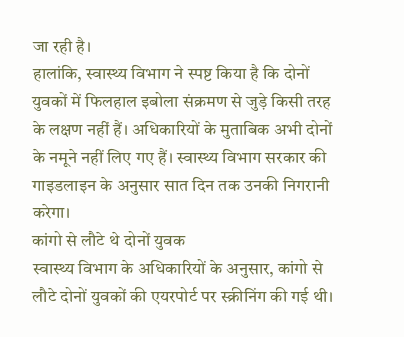जा रही है।
हालांकि, स्वास्थ्य विभाग ने स्पष्ट किया है कि दोनों युवकों में फिलहाल इबोला संक्रमण से जुड़े किसी तरह के लक्षण नहीं हैं। अधिकारियों के मुताबिक अभी दोनों के नमूने नहीं लिए गए हैं। स्वास्थ्य विभाग सरकार की गाइडलाइन के अनुसार सात दिन तक उनकी निगरानी करेगा।
कांगो से लौटे थे दोनों युवक
स्वास्थ्य विभाग के अधिकारियों के अनुसार, कांगो से लौटे दोनों युवकों की एयरपोर्ट पर स्क्रीनिंग की गई थी।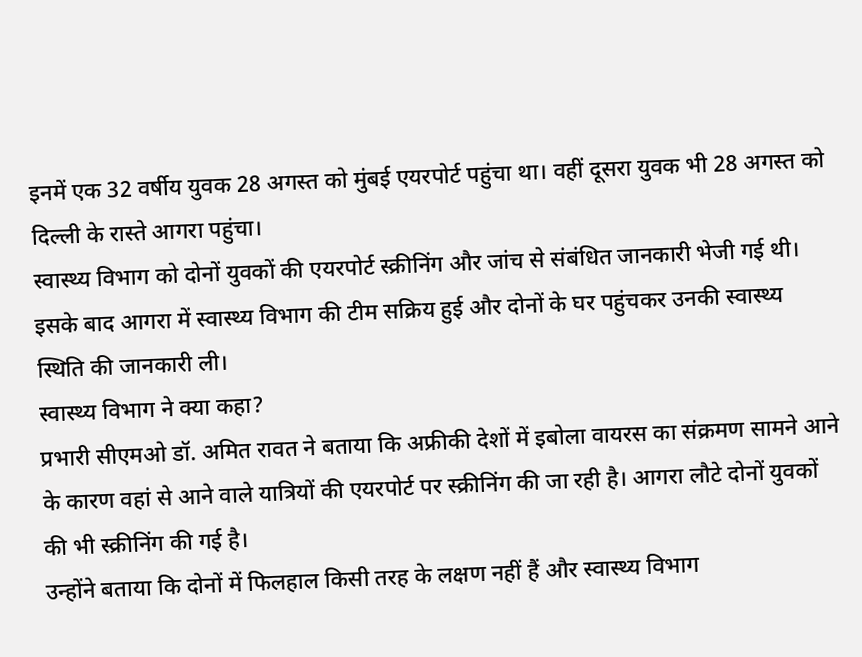इनमें एक 32 वर्षीय युवक 28 अगस्त को मुंबई एयरपोर्ट पहुंचा था। वहीं दूसरा युवक भी 28 अगस्त को दिल्ली के रास्ते आगरा पहुंचा।
स्वास्थ्य विभाग को दोनों युवकों की एयरपोर्ट स्क्रीनिंग और जांच से संबंधित जानकारी भेजी गई थी। इसके बाद आगरा में स्वास्थ्य विभाग की टीम सक्रिय हुई और दोनों के घर पहुंचकर उनकी स्वास्थ्य स्थिति की जानकारी ली।
स्वास्थ्य विभाग ने क्या कहा?
प्रभारी सीएमओ डॉ. अमित रावत ने बताया कि अफ्रीकी देशों में इबोला वायरस का संक्रमण सामने आने के कारण वहां से आने वाले यात्रियों की एयरपोर्ट पर स्क्रीनिंग की जा रही है। आगरा लौटे दोनों युवकों की भी स्क्रीनिंग की गई है।
उन्होंने बताया कि दोनों में फिलहाल किसी तरह के लक्षण नहीं हैं और स्वास्थ्य विभाग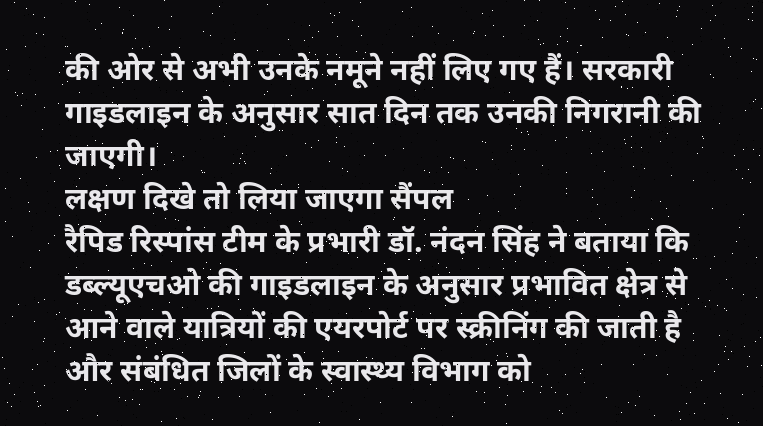की ओर से अभी उनके नमूने नहीं लिए गए हैं। सरकारी गाइडलाइन के अनुसार सात दिन तक उनकी निगरानी की जाएगी।
लक्षण दिखे तो लिया जाएगा सैंपल
रैपिड रिस्पांस टीम के प्रभारी डॉ. नंदन सिंह ने बताया कि डब्ल्यूएचओ की गाइडलाइन के अनुसार प्रभावित क्षेत्र से आने वाले यात्रियों की एयरपोर्ट पर स्क्रीनिंग की जाती है और संबंधित जिलों के स्वास्थ्य विभाग को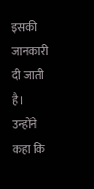इसकी जानकारी दी जाती है।
उन्होंने कहा कि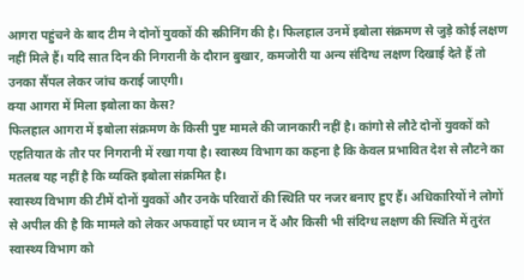आगरा पहुंचने के बाद टीम ने दोनों युवकों की स्क्रीनिंग की है। फिलहाल उनमें इबोला संक्रमण से जुड़े कोई लक्षण नहीं मिले हैं। यदि सात दिन की निगरानी के दौरान बुखार, कमजोरी या अन्य संदिग्ध लक्षण दिखाई देते हैं तो उनका सैंपल लेकर जांच कराई जाएगी।
क्या आगरा में मिला इबोला का केस?
फिलहाल आगरा में इबोला संक्रमण के किसी पुष्ट मामले की जानकारी नहीं है। कांगो से लौटे दोनों युवकों को एहतियात के तौर पर निगरानी में रखा गया है। स्वास्थ्य विभाग का कहना है कि केवल प्रभावित देश से लौटने का मतलब यह नहीं है कि व्यक्ति इबोला संक्रमित है।
स्वास्थ्य विभाग की टीमें दोनों युवकों और उनके परिवारों की स्थिति पर नजर बनाए हुए हैं। अधिकारियों ने लोगों से अपील की है कि मामले को लेकर अफवाहों पर ध्यान न दें और किसी भी संदिग्ध लक्षण की स्थिति में तुरंत स्वास्थ्य विभाग को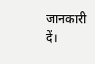जानकारी दें।